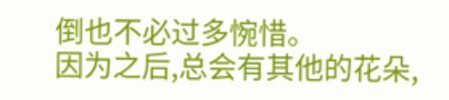倒也不必过多惋惜。
因为之后,总会有其他的花朵,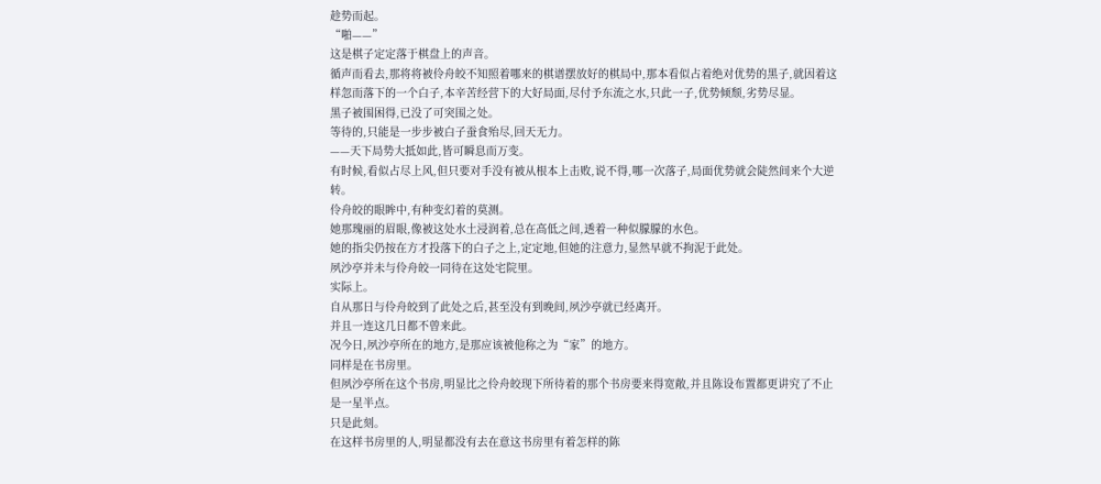趁势而起。
“啪——”
这是棋子定定落于棋盘上的声音。
循声而看去,那将将被伶舟皎不知照着哪来的棋谱摆放好的棋局中,那本看似占着绝对优势的黑子,就因着这样忽而落下的一个白子,本辛苦经营下的大好局面,尽付予东流之水,只此一子,优势倾颓,劣势尽显。
黑子被围困得,已没了可突围之处。
等待的,只能是一步步被白子蚕食殆尽,回天无力。
——天下局势大抵如此,皆可瞬息而万变。
有时候,看似占尽上风,但只要对手没有被从根本上击败,说不得,哪一次落子,局面优势就会陡然间来个大逆转。
伶舟皎的眼眸中,有种变幻着的莫测。
她那瑰丽的眉眼,像被这处水土浸润着,总在高低之间,透着一种似朦朦的水色。
她的指尖仍按在方才投落下的白子之上,定定地,但她的注意力,显然早就不拘泥于此处。
夙沙亭并未与伶舟皎一同待在这处宅院里。
实际上。
自从那日与伶舟皎到了此处之后,甚至没有到晚间,夙沙亭就已经离开。
并且一连这几日都不曾来此。
况今日,夙沙亭所在的地方,是那应该被他称之为“家”的地方。
同样是在书房里。
但夙沙亭所在这个书房,明显比之伶舟皎现下所待着的那个书房要来得宽敞,并且陈设布置都更讲究了不止是一星半点。
只是此刻。
在这样书房里的人,明显都没有去在意这书房里有着怎样的陈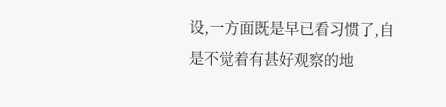设,一方面既是早已看习惯了,自是不觉着有甚好观察的地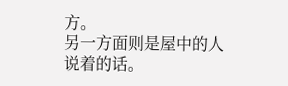方。
另一方面则是屋中的人说着的话。